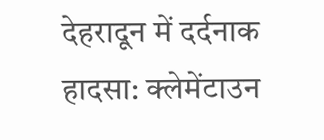देहरादून में दर्दनाक हादसा: क्लेमेंटाउन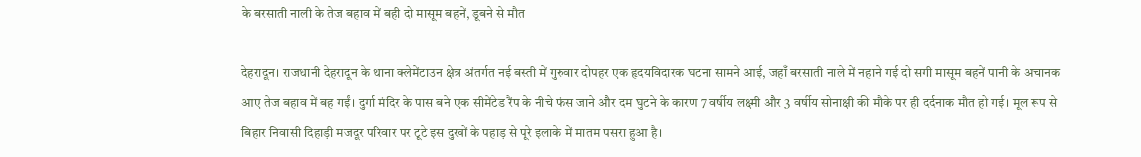के बरसाती नाली के तेज बहाव में बही दो मासूम बहनें, डूबने से मौत

देहरादून। राजधानी देहरादून के थाना क्लेमेंटाउन क्षेत्र अंतर्गत नई बस्ती में गुरुवार दोपहर एक हृदयविदारक घटना सामने आई, जहाँ बरसाती नाले में नहाने गई दो सगी मासूम बहनें पानी के अचानक आए तेज बहाव में बह गईं। दुर्गा मंदिर के पास बने एक सीमेंटेड रैंप के नीचे फंस जाने और दम घुटने के कारण 7 वर्षीय लक्ष्मी और 3 वर्षीय सोनाक्षी की मौके पर ही दर्दनाक मौत हो गई। मूल रूप से बिहार निवासी दिहाड़ी मजदूर परिवार पर टूटे इस दुखों के पहाड़ से पूरे इलाके में मातम पसरा हुआ है।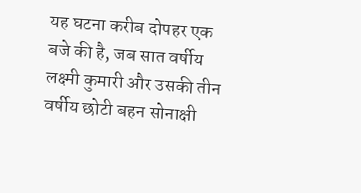यह घटना करीब दोपहर एक बजे की है, जब सात वर्षीय लक्ष्मी कुमारी और उसकी तीन वर्षीय छोटी बहन सोनाक्षी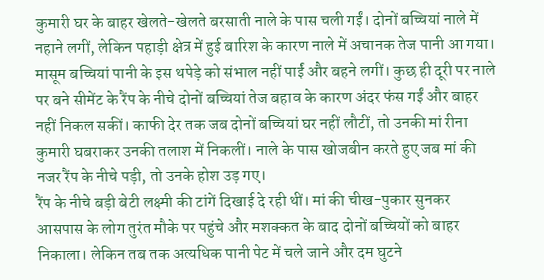कुमारी घर के बाहर खेलते-खेलते बरसाती नाले के पास चली गईं। दोनों बच्चियां नाले में नहाने लगीं, लेकिन पहाड़ी क्षेत्र में हुई बारिश के कारण नाले में अचानक तेज पानी आ गया। मासूम बच्चियां पानी के इस थपेड़े को संभाल नहीं पाईं और बहने लगीं। कुछ ही दूरी पर नाले पर बने सीमेंट के रैंप के नीचे दोनों बच्चियां तेज बहाव के कारण अंदर फंस गईं और बाहर नहीं निकल सकीं। काफी देर तक जब दोनों बच्चियां घर नहीं लौटीं, तो उनकी मां रीना कुमारी घबराकर उनकी तलाश में निकलीं। नाले के पास खोजबीन करते हुए जब मां की नजर रैंप के नीचे पड़ी, तो उनके होश उड़ गए।
रैंप के नीचे बड़ी बेटी लक्ष्मी की टांगें दिखाई दे रही थीं। मां की चीख-पुकार सुनकर आसपास के लोग तुरंत मौके पर पहुंचे और मशक्कत के बाद दोनों बच्चियों को बाहर निकाला। लेकिन तब तक अत्यधिक पानी पेट में चले जाने और दम घुटने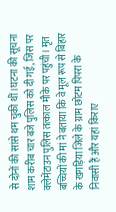से दोनों की सांसे थम चुकी थीं।घटना की सूचना शाम करीब चार बजे पुलिस को दी गई, जिस पर क्लेमेंटाउन पुलिस तत्काल मौके पर पहुंची। मृत बच्चियों की मां ने बताया कि वे मूल रूप से बिहार के खगड़िया जिले के ग्राम छोटम पिपरा के निवासी हैं और यहां किराए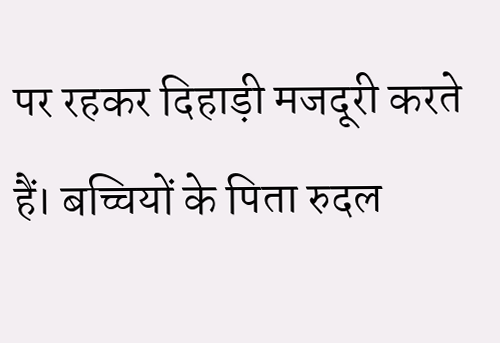पर रहकर दिहाड़ी मजदूरी करते हैं। बच्चियों के पिता रुदल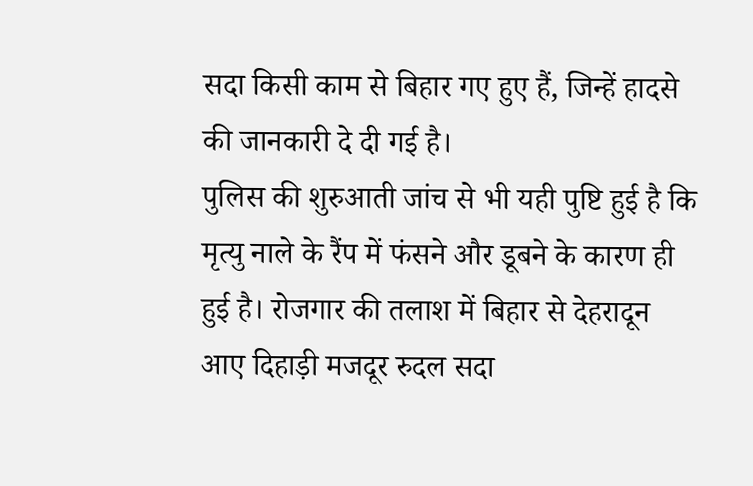सदा किसी काम से बिहार गए हुए हैं, जिन्हें हादसे की जानकारी दे दी गई है।
पुलिस की शुरुआती जांच से भी यही पुष्टि हुई है कि मृत्यु नाले के रैंप में फंसने और डूबने के कारण ही हुई है। रोजगार की तलाश में बिहार से देहरादून आए दिहाड़ी मजदूर रुदल सदा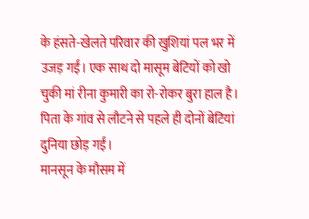के हंसते-खेलते परिवार की खुशियां पल भर में उजड़ गईं। एक साथ दो मासूम बेटियों को खो चुकी मां रीना कुमारी का रो-रोकर बुरा हाल है। पिता के गांव से लौटने से पहले ही दोनों बेटियां दुनिया छोड़ गईं।
मानसून के मौसम में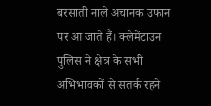बरसाती नाले अचानक उफान पर आ जाते हैं। क्लेमेंटाउन पुलिस ने क्षेत्र के सभी अभिभावकों से सतर्क रहने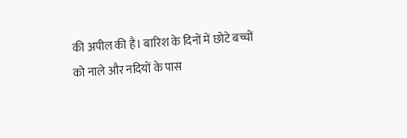की अपील की है। बारिश के दिनों में छोटे बच्चों को नाले और नदियों के पास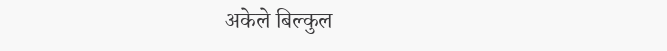अकेले बिल्कुल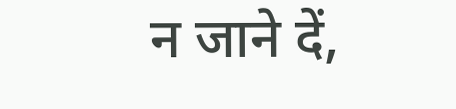न जाने दें,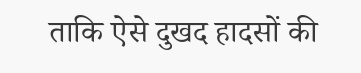ताकि ऐसे दुखद हादसों की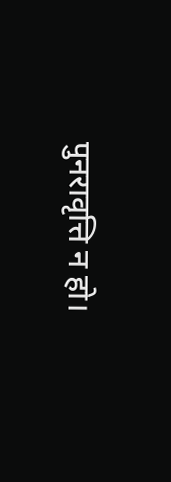पुनरावृत्ति न हो।